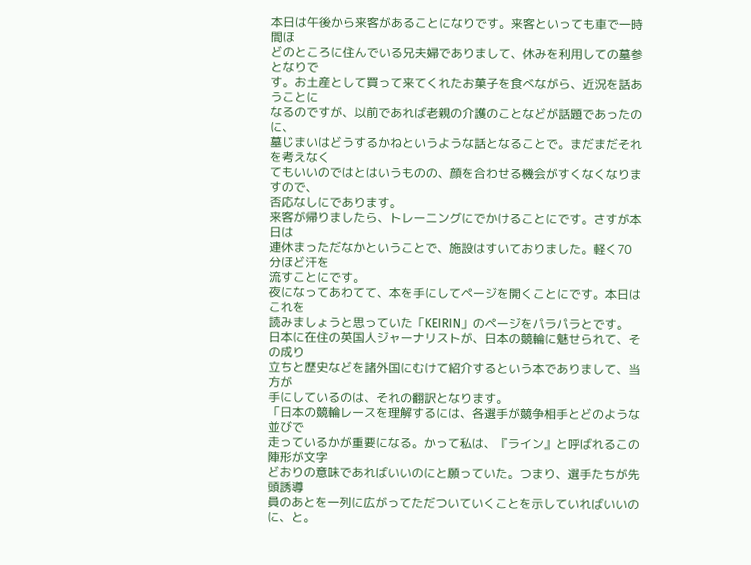本日は午後から来客があることになりです。来客といっても車で一時間ほ
どのところに住んでいる兄夫婦でありまして、休みを利用しての墓参となりで
す。お土産として買って来てくれたお菓子を食べながら、近況を話あうことに
なるのですが、以前であれば老親の介護のことなどが話題であったのに、
墓じまいはどうするかねというような話となることで。まだまだそれを考えなく
てもいいのではとはいうものの、顔を合わせる機会がすくなくなりますので、
否応なしにであります。
来客が帰りましたら、トレーニングにでかけることにです。さすが本日は
連休まっただなかということで、施設はすいておりました。軽く70分ほど汗を
流すことにです。
夜になってあわてて、本を手にしてページを開くことにです。本日はこれを
読みましょうと思っていた「KEIRIN」のページをパラパラとです。
日本に在住の英国人ジャーナリストが、日本の競輪に魅せられて、その成り
立ちと歴史などを諸外国にむけて紹介するという本でありまして、当方が
手にしているのは、それの翻訳となります。
「日本の競輪レースを理解するには、各選手が競争相手とどのような並びで
走っているかが重要になる。かって私は、『ライン』と呼ばれるこの陣形が文字
どおりの意味であればいいのにと願っていた。つまり、選手たちが先頭誘導
員のあとを一列に広がってただついていくことを示していればいいのに、と。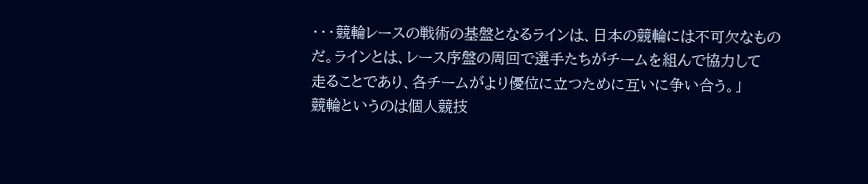・・・競輪レースの戦術の基盤となるラインは、日本の競輪には不可欠なもの
だ。ラインとは、レース序盤の周回で選手たちがチームを組んで協力して
走ることであり、各チームがより優位に立つために互いに争い合う。」
競輪というのは個人競技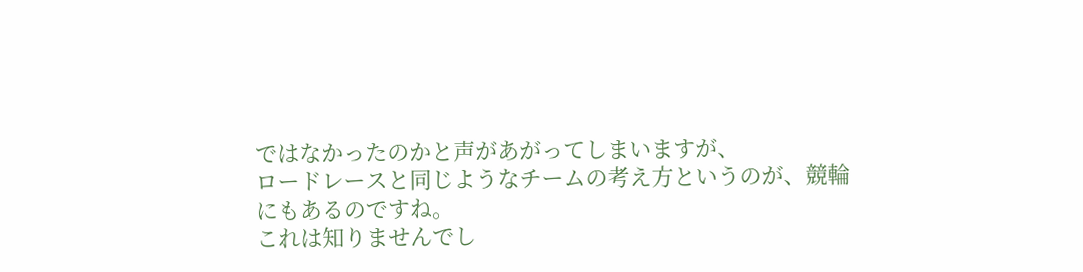ではなかったのかと声があがってしまいますが、
ロードレースと同じようなチームの考え方というのが、競輪にもあるのですね。
これは知りませんでし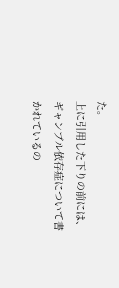た。
上に引用した下りの前には、ギャンブル依存症について書かれているの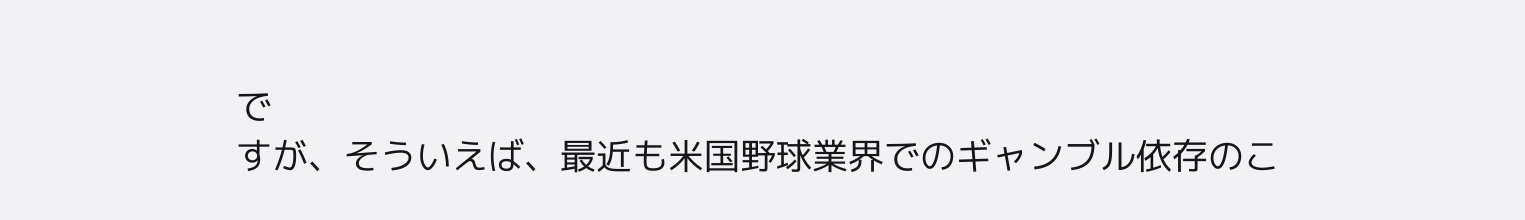で
すが、そういえば、最近も米国野球業界でのギャンブル依存のこ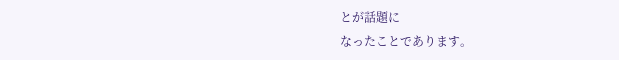とが話題に
なったことであります。